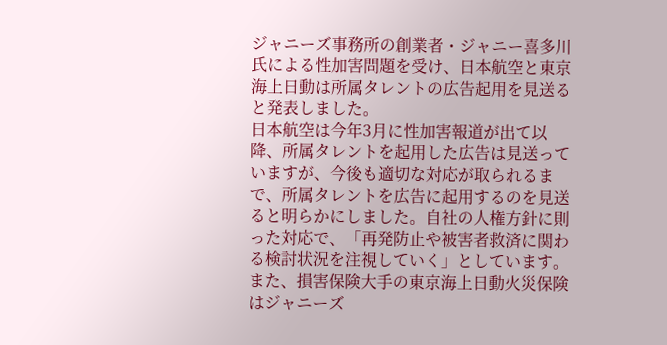ジャニーズ事務所の創業者・ジャニー喜多川氏による性加害問題を受け、日本航空と東京海上日動は所属タレントの広告起用を見送ると発表しました。
日本航空は今年3月に性加害報道が出て以降、所属タレントを起用した広告は見送っていますが、今後も適切な対応が取られるまで、所属タレントを広告に起用するのを見送ると明らかにしました。自社の人権方針に則った対応で、「再発防止や被害者救済に関わる検討状況を注視していく」としています。
また、損害保険大手の東京海上日動火災保険はジャニーズ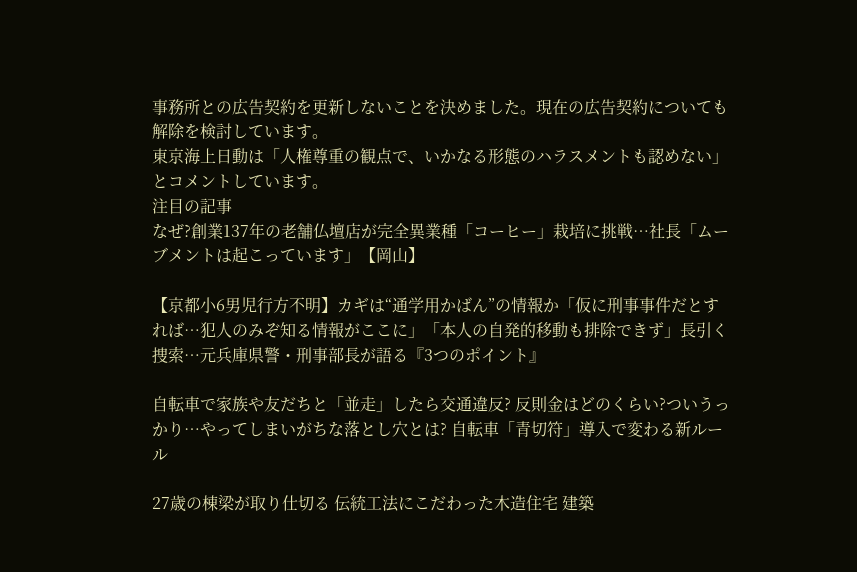事務所との広告契約を更新しないことを決めました。現在の広告契約についても解除を検討しています。
東京海上日動は「人権尊重の観点で、いかなる形態のハラスメントも認めない」とコメントしています。
注目の記事
なぜ?創業137年の老舗仏壇店が完全異業種「コーヒー」栽培に挑戦…社長「ムーブメントは起こっています」【岡山】

【京都小6男児行方不明】カギは“通学用かばん”の情報か「仮に刑事事件だとすれば…犯人のみぞ知る情報がここに」「本人の自発的移動も排除できず」長引く捜索…元兵庫県警・刑事部長が語る『3つのポイント』

自転車で家族や友だちと「並走」したら交通違反? 反則金はどのくらい?ついうっかり…やってしまいがちな落とし穴とは? 自転車「青切符」導入で変わる新ルール

27歳の棟梁が取り仕切る 伝統工法にこだわった木造住宅 建築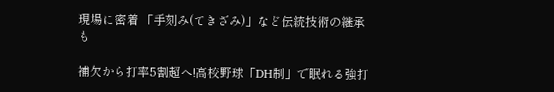現場に密着 「手刻み(てきざみ)」など伝統技術の継承も

補欠から打率5割超へ!高校野球「DH制」で眠れる強打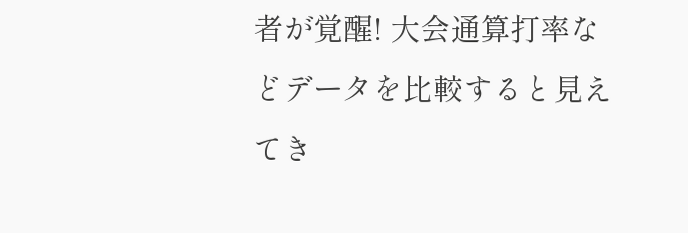者が覚醒! 大会通算打率などデータを比較すると見えてき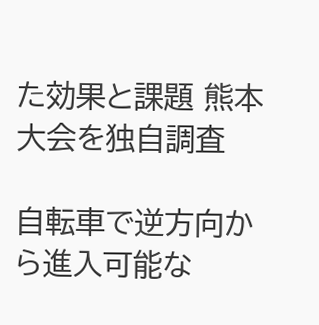た効果と課題 熊本大会を独自調査

自転車で逆方向から進入可能な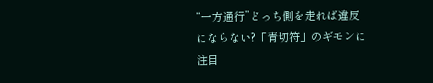“一方通行”どっち側を走れば違反にならない?「青切符」のギモンに注目